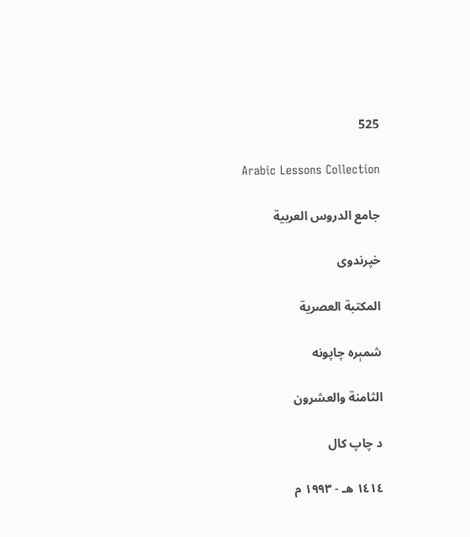525

Arabic Lessons Collection

جامع الدروس العربية

خپرندوی

المكتبة العصرية

شمېره چاپونه

الثامنة والعشرون

د چاپ کال

١٤١٤ هـ - ١٩٩٣ م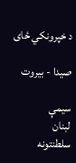د خپرونکي ځای

صيدا - بيروت

سیمې
لبنان
سلطنتونه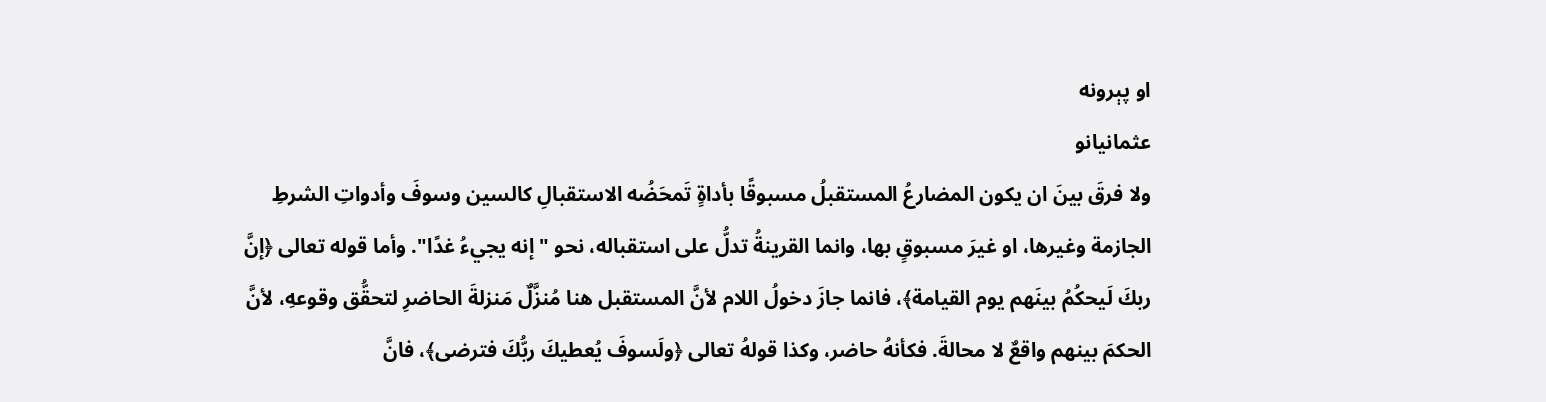او پېرونه
عثمانيانو
ولا فرقَ بينَ ان يكون المضارعُ المستقبلُ مسبوقًا بأداةٍ تَمحَضُه الاستقبالِ كالسين وسوفَ وأدواتِ الشرطِ الجازمة وغيرها، او غيرَ مسبوقٍ بها، وانما القرينةُ تدلُّ على استقباله، نحو "إنه يجيءُ غدًا". وأما قوله تعالى ﴿إنَّ ربكَ لَيحكُمُ بينَهم يوم القيامة﴾، فانما جازَ دخولُ اللام لأنَّ المستقبل هنا مُنزَّلٌ مَنزلةَ الحاضرِ لتحقُّق وقوعهِ، لأنَّ الحكمَ بينهم واقعٌ لا محالةَ. فكأنهُ حاضر، وكذا قولهُ تعالى ﴿ولَسوفَ يُعطيكَ ربُّكَ فترضى﴾، فانَّ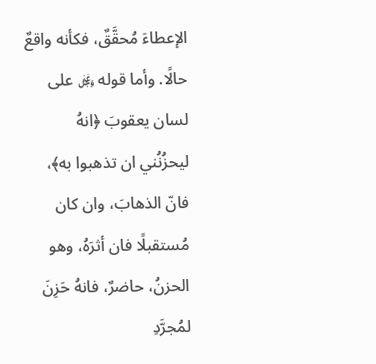الإعطاءَ مُحقَّقٌ، فكأنه واقعٌ حالًا. وأما قوله ﷿ على لسان يعقوبَ ﴿انهُ ليحزُنُني ان تذهبوا به﴾، فانّ الذهابَ، وان كان مُستقبلًا فان أثرَهُ، وهو الحزنُ، حاضرٌ، فانهُ حَزِنَ لمُجرَّدِ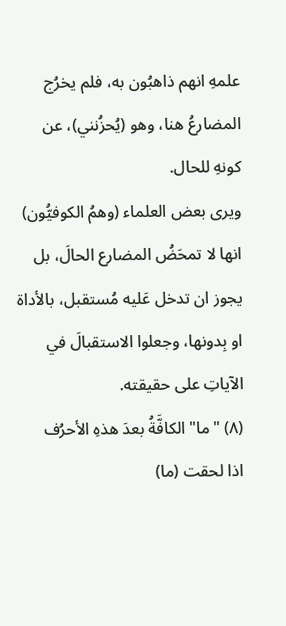علمهِ انهم ذاهبُون به، فلم يخرُج المضارعُ هنا، وهو (يُحزُنني)، عن كونهِ للحال.
ويرى بعض العلماء (وهمُ الكوفيُّون) انها لا تمحَضُ المضارع الحالَ، بل يجوز ان تدخل عَليه مُستقبل، بالأداة او بِدونها، وجعلوا الاستقبالَ في الآياتِ على حقيقته.
(٨) "ما" الكافَّةُ بعدَ هذهِ الأحرُف
اذا لحقت (ما)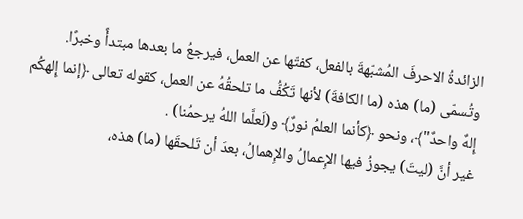الزائدةُ الاحرفَ المُشبّهةَ بالفعل، كفتّها عن العمل، فيرجعُ ما بعدها مبتدأً وخبرًا. وتُسمّى (ما) هذه (ما الكافةَ) لأنها تَكُفُّ ما تلحقُهُ عن العمل، كقوله تعالى ﴿إنما إِلهكُم إِلهٌ واحدٌ"﴾، ونحو ﴿كأنما العلمُ نورٌ﴾ و(لَعلَّما اللهُ يرحمُنا) .
غير أنَّ (ليتَ) يجوزُ فيها الإِعمالُ والإِهمالُ، بعدَ أن تَلحقَها (ما) هذه،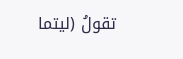تقولُ (ليتما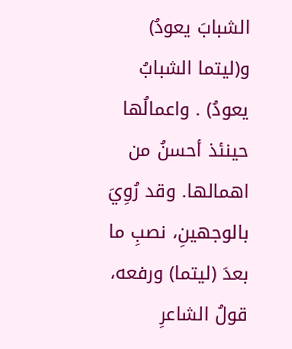الشبابَ يعودُ) و(ليتما الشبابُ يعودُ) . واعمالُها حينئذ أحسنُ من اهمالها. وقد رُوِيَ بالوجهينِ، نصبِ ما بعدَ (ليتما) ورفعه، قولُ الشاعرِ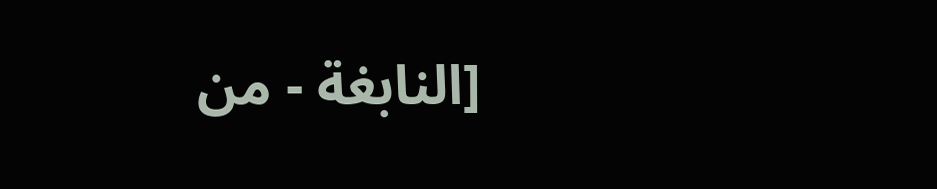[النابغة - من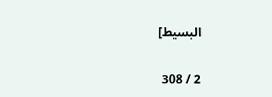البسيط]

2 / 308